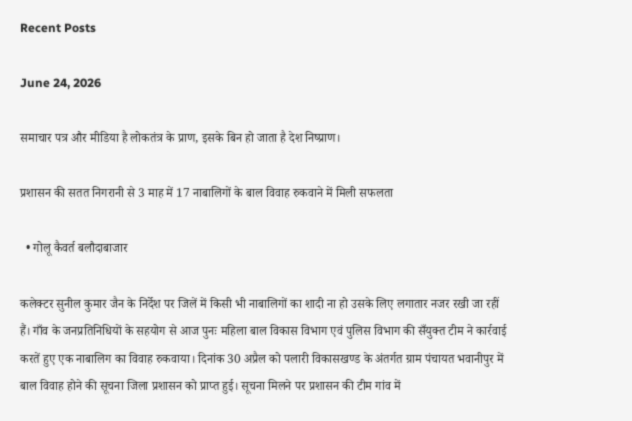Recent Posts

June 24, 2026

समाचार पत्र और मीडिया है लोकतंत्र के प्राण, इसके बिन हो जाता है देश निष्प्राण।

प्रशासन की सतत निगरानी से 3 माह में 17 नाबालिगों के बाल विवाह रुकवाने में मिली सफलता

  • गोलू कैवर्त बलौदाबाजार

कलेक्टर सुनील कुमार जैन के निर्देश पर जिलें में किसी भी नाबालिगों का शादी ना हो उसके लिए लगातार नजर रखी जा रहीं हैं। गाँव के जनप्रतिनिधियों के सहयोग से आज पुनः महिला बाल विकास विभाग एवं पुलिस विभाग की सँयुक्त टीम ने कार्रवाई करतें हुए एक नाबालिग का विवाह रुकवाया। दिनांक 30 अप्रैल को पलारी विकासखण्ड के अंतर्गत ग्राम पंचायत भवानीपुर में बाल विवाह होने की सूचना जिला प्रशासन को प्राप्त हुई। सूचना मिलने पर प्रशासन की टीम गांव में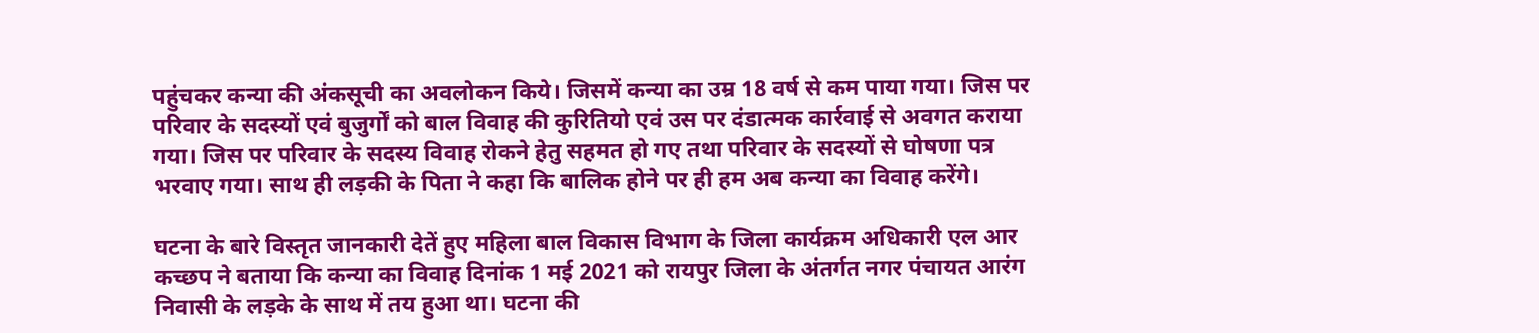पहुंचकर कन्या की अंकसूची का अवलोकन किये। जिसमें कन्या का उम्र 18 वर्ष से कम पाया गया। जिस पर परिवार के सदस्यों एवं बुजुर्गों को बाल विवाह की कुरितियो एवं उस पर दंडात्मक कार्रवाई से अवगत कराया गया। जिस पर परिवार के सदस्य विवाह रोकने हेतु सहमत हो गए तथा परिवार के सदस्यों से घोषणा पत्र भरवाए गया। साथ ही लड़की के पिता ने कहा कि बालिक होने पर ही हम अब कन्या का विवाह करेंगे।

घटना के बारे विस्तृत जानकारी देतें हुए महिला बाल विकास विभाग के जिला कार्यक्रम अधिकारी एल आर कच्छप ने बताया कि कन्या का विवाह दिनांक 1 मई 2021 को रायपुर जिला के अंतर्गत नगर पंचायत आरंग निवासी के लड़के के साथ में तय हुआ था। घटना की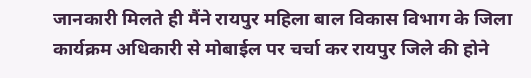जानकारी मिलते ही मैंने रायपुर महिला बाल विकास विभाग के जिला कार्यक्रम अधिकारी से मोबाईल पर चर्चा कर रायपुर जिले की होने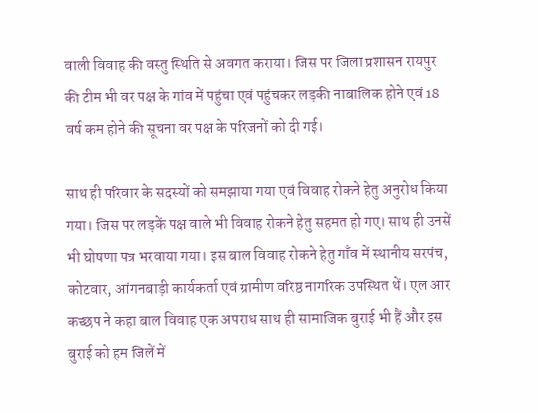वाली विवाह की वस्तु स्थिति से अवगत कराया। जिस पर जिला प्रशासन रायपुर की टीम भी वर पक्ष के गांव में पहुंचा एवं पहुंचकर लड़की नाबालिक होने एवं 18 वर्ष कम होने की सूचना वर पक्ष के परिजनों को दी गई।

साथ ही परिवार के सदस्यों को समझाया गया एवं विवाह रोकने हेतु अनुरोध किया गया। जिस पर लड़कें पक्ष वाले भी विवाह रोकने हेतु सहमत हो गए। साथ ही उनसें भी घोषणा पत्र भरवाया गया। इस बाल विवाह रोकने हेतु गाँव में स्थानीय सरपंच, कोटवार, आंगनबाड़ी कार्यकर्ता एवं ग्रामीण वरिष्ठ नागरिक उपस्थित थें। एल आर कच्छप ने कहा बाल विवाह एक अपराध साथ ही सामाजिक बुराई भी हैं और इस बुराई को हम जिलें में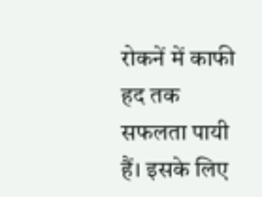रोकनें में काफी हद तक सफलता पायी हैं। इसके लिए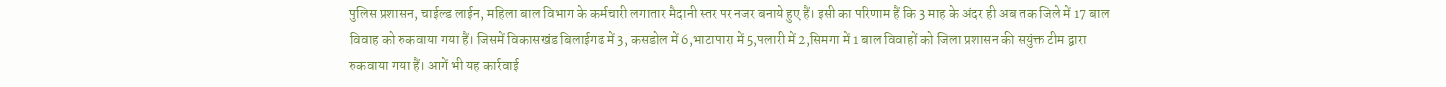पुलिस प्रशासन, चाईल्ड लाईन, महिला बाल विभाग के कर्मचारी लगातार मैदानी स्तर पर नजर बनाये हुए हैं। इसी का परिणाम हैं कि 3 माह के अंदर ही अब तक जिले में 17 बाल विवाह को रुकवाया गया हैं। जिसमें विकासखंड बिलाईगढ में 3, कसडोल में 6,भाटापारा में 5,पलारी में 2,सिमगा में 1 बाल विवाहों को जिला प्रशासन की सयुंक्त टीम द्वारा रुकवाया गया हैं। आगें भी यह कार्रवाई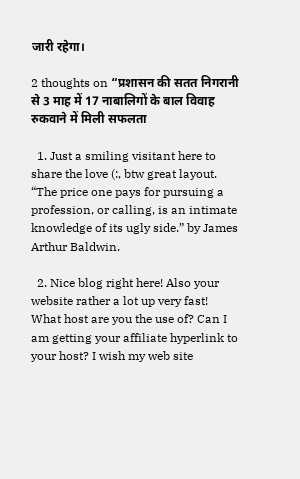जारी रहेगा।

2 thoughts on “प्रशासन की सतत निगरानी से 3 माह में 17 नाबालिगों के बाल विवाह रुकवाने में मिली सफलता

  1. Just a smiling visitant here to share the love (:, btw great layout. “The price one pays for pursuing a profession, or calling, is an intimate knowledge of its ugly side.” by James Arthur Baldwin.

  2. Nice blog right here! Also your website rather a lot up very fast! What host are you the use of? Can I am getting your affiliate hyperlink to your host? I wish my web site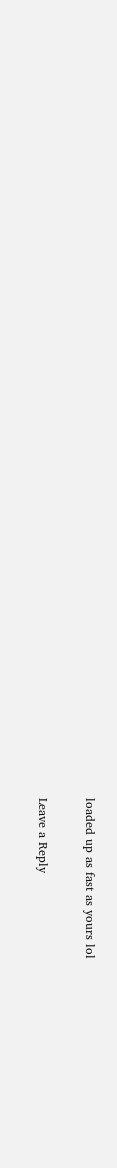loaded up as fast as yours lol

Leave a Reply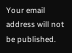Your email address will not be published.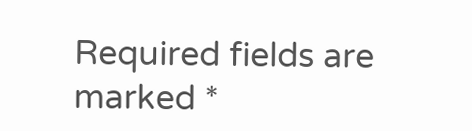Required fields are marked *